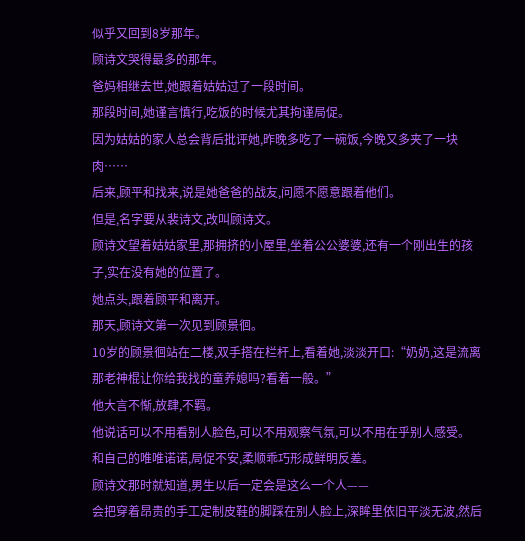似乎又回到8岁那年。
顾诗文哭得最多的那年。
爸妈相继去世,她跟着姑姑过了一段时间。
那段时间,她谨言慎行,吃饭的时候尤其拘谨局促。
因为姑姑的家人总会背后批评她,昨晚多吃了一碗饭,今晚又多夹了一块肉……
后来,顾平和找来,说是她爸爸的战友,问愿不愿意跟着他们。
但是,名字要从裴诗文,改叫顾诗文。
顾诗文望着姑姑家里,那拥挤的小屋里,坐着公公婆婆,还有一个刚出生的孩子,实在没有她的位置了。
她点头,跟着顾平和离开。
那天,顾诗文第一次见到顾景徊。
10岁的顾景徊站在二楼,双手搭在栏杆上,看着她,淡淡开口:“奶奶,这是流离那老神棍让你给我找的童养媳吗?看着一般。”
他大言不惭,放肆,不羁。
他说话可以不用看别人脸色,可以不用观察气氛,可以不用在乎别人感受。
和自己的唯唯诺诺,局促不安,柔顺乖巧形成鲜明反差。
顾诗文那时就知道,男生以后一定会是这么一个人——
会把穿着昂贵的手工定制皮鞋的脚踩在别人脸上,深眸里依旧平淡无波,然后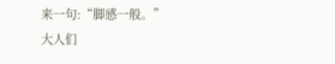来一句:“脚感一般。”
大人们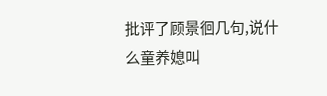批评了顾景徊几句,说什么童养媳叫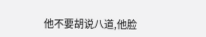他不要胡说八道,他脸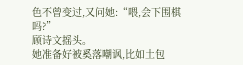色不曾变过,又问她:“喂,会下围棋吗?”
顾诗文摇头。
她准备好被奚落嘲讽,比如土包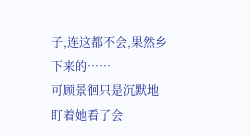子,连这都不会,果然乡下来的……
可顾景徊只是沉默地盯着她看了会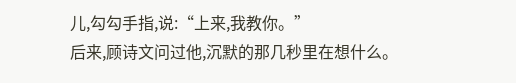儿,勾勾手指,说:“上来,我教你。”
后来,顾诗文问过他,沉默的那几秒里在想什么。